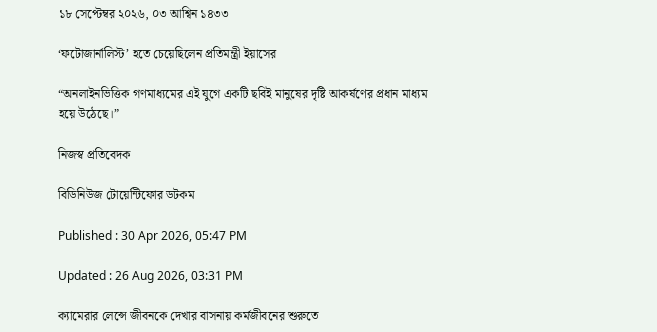১৮ সেপ্টেম্বর ২০২৬, ০৩ আশ্বিন ১৪৩৩

‘ফটোজার্নালিস্ট’ হতে চেয়েছিলেন প্রতিমন্ত্রী ইয়াসের

“অনলাইনভিত্তিক গণমাধ্যমের এই যুগে একটি ছবিই মানুষের দৃষ্টি আকর্ষণের প্রধান মাধ্যম হয়ে উঠেছে।”

নিজস্ব প্রতিবেদক

বিডিনিউজ টোয়েন্টিফোর ডটকম

Published : 30 Apr 2026, 05:47 PM

Updated : 26 Aug 2026, 03:31 PM

ক্যামেরার লেন্সে জীবনকে দেখার বাসনায় কর্মজীবনের শুরুতে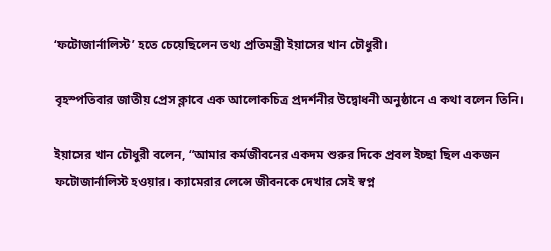‘ফটোজার্নালিস্ট’ হতে চেয়েছিলেন তথ্য প্রতিমন্ত্রী ইয়াসের খান চৌধুরী।

বৃহস্পতিবার জাতীয় প্রেস ক্লাবে এক আলোকচিত্র প্রদর্শনীর উদ্বোধনী অনুষ্ঠানে এ কথা বলেন তিনি।

ইয়াসের খান চৌধুরী বলেন, “আমার কর্মজীবনের একদম শুরুর দিকে প্রবল ইচ্ছা ছিল একজন ফটোজার্নালিস্ট হওয়ার। ক্যামেরার লেন্সে জীবনকে দেখার সেই স্বপ্ন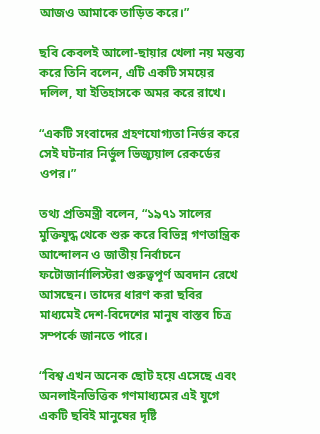আজও আমাকে তাড়িত করে।”

ছবি কেবলই আলো-ছায়ার খেলা নয় মন্তব্য করে তিনি বলেন, এটি একটি সময়ের দলিল, যা ইতিহাসকে অমর করে রাখে।

“একটি সংবাদের গ্রহণযোগ্যতা নির্ভর করে সেই ঘটনার নির্ভুল ভিজ্যুয়াল রেকর্ডের ওপর।”

তথ্য প্রতিমন্ত্রী বলেন, “১৯৭১ সালের মুক্তিযুদ্ধ থেকে শুরু করে বিভিন্ন গণতান্ত্রিক আন্দোলন ও জাতীয় নির্বাচনে ফটোজার্নালিস্টরা গুরুত্বপূর্ণ অবদান রেখে আসছেন। তাদের ধারণ করা ছবির মাধ্যমেই দেশ-বিদেশের মানুষ বাস্তব চিত্র সম্পর্কে জানতে পারে।

“বিশ্ব এখন অনেক ছোট হয়ে এসেছে এবং অনলাইনভিত্তিক গণমাধ্যমের এই যুগে একটি ছবিই মানুষের দৃষ্টি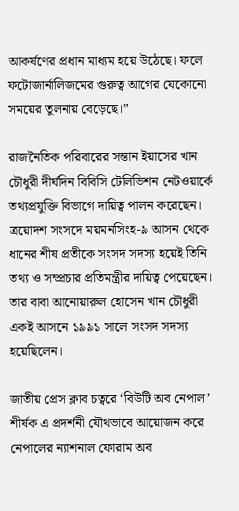আকর্ষণের প্রধান মাধ্যম হয়ে উঠেছে। ফলে ফটোজার্নালিজমের গুরুত্ব আগের যেকোনো সময়ের তুলনায় বেড়েছে।”

রাজনৈতিক পরিবারের সন্তান ইয়াসের খান চৌধুরী দীর্ঘদিন বিবিসি টেলিভিশন নেটওয়ার্কে তথ্যপ্রযুক্তি বিভাগে দায়িত্ব পালন করেছেন। ত্রয়োদশ সংসদে ময়মনসিংহ-৯ আসন থেকে ধানের শীষ প্রতীকে সংসদ সদস্য হয়েই তিনি তথ্য ও সম্প্রচার প্রতিমন্ত্রীর দায়িত্ব পেয়েছেন। তার বাবা আনোয়ারুল হোসেন খান চৌধুরী একই আসনে ১৯৯১ সালে সংসদ সদস্য হয়েছিলেন।

জাতীয় প্রেস ক্লাব চত্বরে ‘বিউটি অব নেপাল’ শীর্ষক এ প্রদর্শনী যৌথভাবে আয়োজন করে নেপালের ন্যাশনাল ফোরাম অব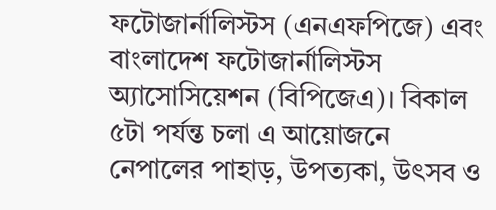ফটোজার্নালিস্টস (এনএফপিজে) এবং বাংলাদেশ ফটোজার্নালিস্টস অ্যাসোসিয়েশন (বিপিজেএ)। বিকাল ৫টা পর্যন্ত চলা এ আয়োজনে নেপালের পাহাড়, উপত্যকা, উৎসব ও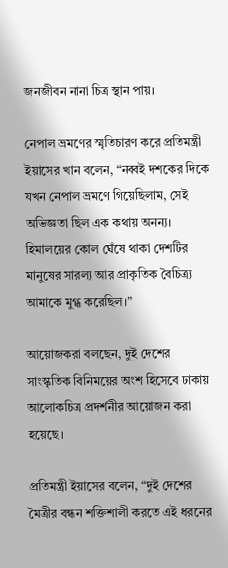জনজীবন নানা চিত্র স্থান পায়।

নেপাল ভ্রমণের স্মৃতিচারণ করে প্রতিমন্ত্রী ইয়াসের খান বলেন, “নব্বই দশকের দিকে যখন নেপাল ভ্রমণে গিয়েছিলাম, সেই অভিজ্ঞতা ছিল এক কথায় অনন্য। হিমালয়ের কোল ঘেঁষে থাকা দেশটির মানুষের সারল্য আর প্রাকৃতিক বৈচিত্র্য আমাকে মুগ্ধ করেছিল।”

আয়োজকরা বলছেন, দুই দেশের সাংস্কৃতিক বিনিময়ের অংশ হিসেবে ঢাকায় আলোকচিত্র প্রদর্শনীর আয়োজন করা হয়েছে।

প্রতিমন্ত্রী ইয়াসের বলেন, “দুই দেশের মৈত্রীর বন্ধন শক্তিশালী করতে এই ধরনের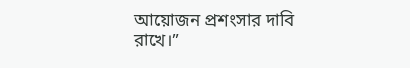আয়োজন প্রশংসার দাবি রাখে।”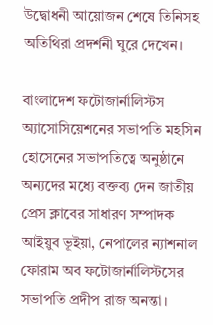উদ্বোধনী আয়োজন শেষে তিনিসহ অতিথিরা প্রদর্শনী ঘুরে দেখেন।

বাংলাদেশ ফটোজার্নালিস্টস অ্যাসোসিয়েশনের সভাপতি মহসিন হোসেনের সভাপতিত্বে অনুষ্ঠানে অন্যদের মধ্যে বক্তব্য দেন জাতীয় প্রেস ক্লাবের সাধারণ সম্পাদক আইয়ুব ভূইয়া, নেপালের ন্যাশনাল ফোরাম অব ফটোজার্নালিস্টসের সভাপতি প্রদীপ রাজ অনন্তা।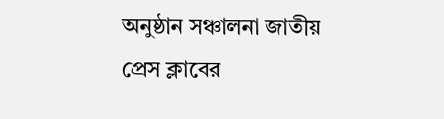অনুষ্ঠান সঞ্চালনা জাতীয় প্রেস ক্লাবের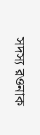সদস্য রওনাক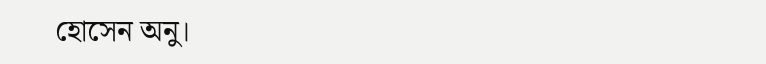হোসেন অনু।